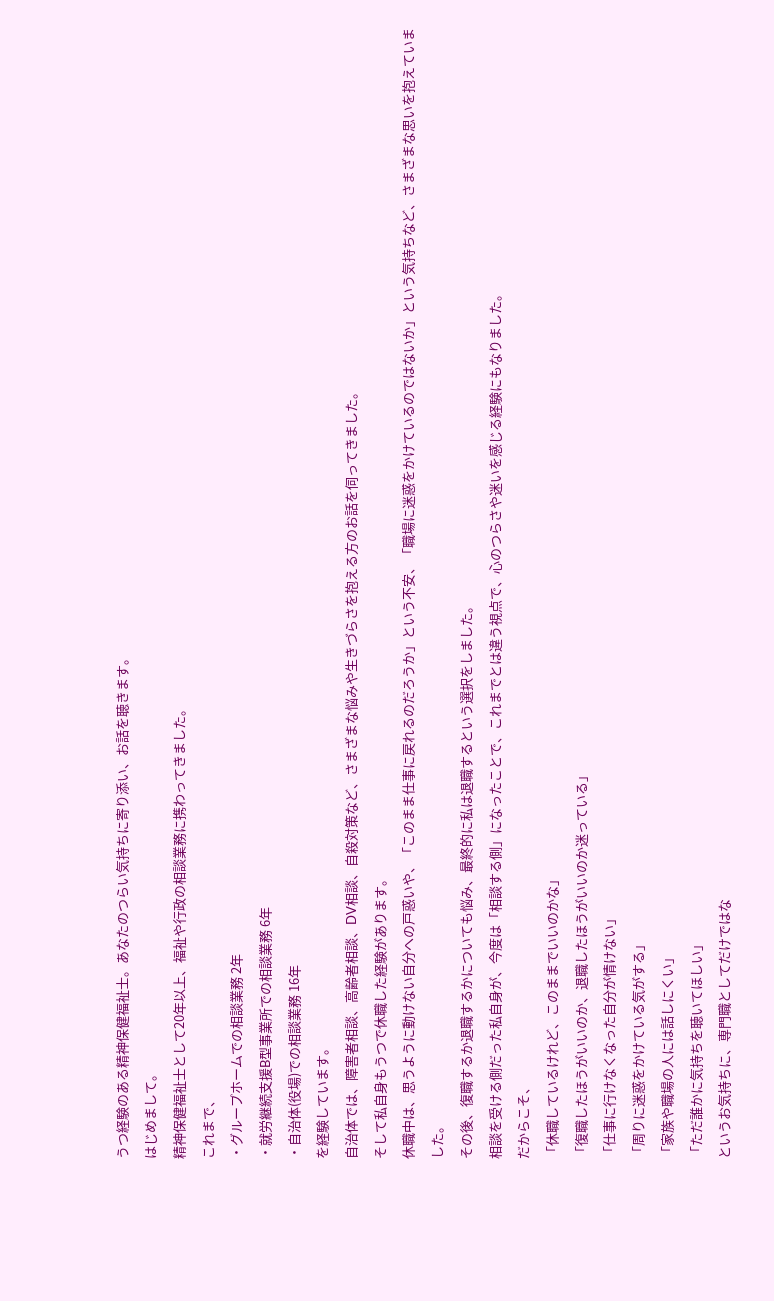うつ経験のある精神保健福祉士。あなたのつらい気持ちに寄り添い、お話を聴きます。
はじめまして。
精神保健福祉士として20年以上、福祉や行政の相談業務に携わってきました。
これまで、
・グループホームでの相談業務 2年
・就労継続支援B型事業所での相談業務 6年
・自治体(役場)での相談業務 16年
を経験しています。
自治体では、障害者相談、高齢者相談、DV相談、自殺対策など、さまざまな悩みや生きづらさを抱える方のお話を伺ってきました。
そして私自身もうつで休職した経験があります。
休職中は、思うように動けない自分への戸惑いや、「このまま仕事に戻れるのだろうか」という不安、「職場に迷惑をかけているのではないか」という気持ちなど、さまざまな思いを抱えていました。
その後、復職するか退職するかについても悩み、最終的に私は退職するという選択をしました。
相談を受ける側だった私自身が、今度は「相談する側」になったことで、これまでとは違う視点で、心のつらさや迷いを感じる経験にもなりました。
だからこそ、
「休職しているけれど、このままでいいのかな」
「復職したほうがいいのか、退職したほうがいいのか迷っている」
「仕事に行けなくなった自分が情けない」
「周りに迷惑をかけている気がする」
「家族や職場の人には話しにくい」
「ただ誰かに気持ちを聴いてほしい」
というお気持ちに、専門職としてだけではな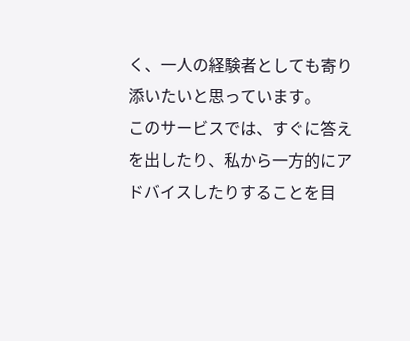く、一人の経験者としても寄り添いたいと思っています。
このサービスでは、すぐに答えを出したり、私から一方的にアドバイスしたりすることを目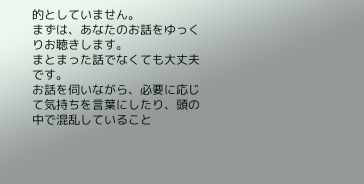的としていません。
まずは、あなたのお話をゆっくりお聴きします。
まとまった話でなくても大丈夫です。
お話を伺いながら、必要に応じて気持ちを言葉にしたり、頭の中で混乱していること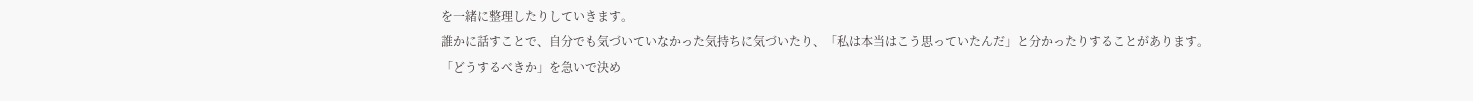を一緒に整理したりしていきます。
誰かに話すことで、自分でも気づいていなかった気持ちに気づいたり、「私は本当はこう思っていたんだ」と分かったりすることがあります。
「どうするべきか」を急いで決め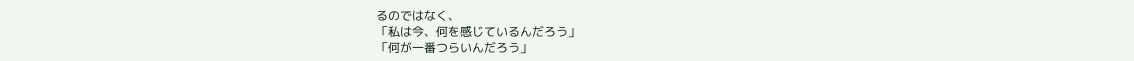るのではなく、
「私は今、何を感じているんだろう」
「何が一番つらいんだろう」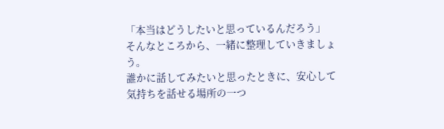「本当はどうしたいと思っているんだろう」
そんなところから、一緒に整理していきましょう。
誰かに話してみたいと思ったときに、安心して気持ちを話せる場所の一つ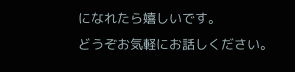になれたら嬉しいです。
どうぞお気軽にお話しください。